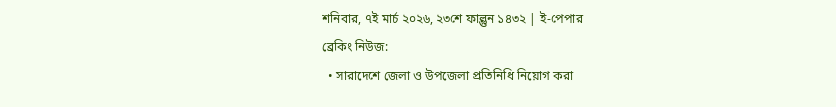শনিবার, ৭ই মার্চ ২০২৬, ২৩শে ফাল্গুন ১৪৩২ | ই-পেপার
ব্রেকিং নিউজ:
  • সারাদেশে জেলা ও উপজেলা প্রতিনিধি নিয়োগ করা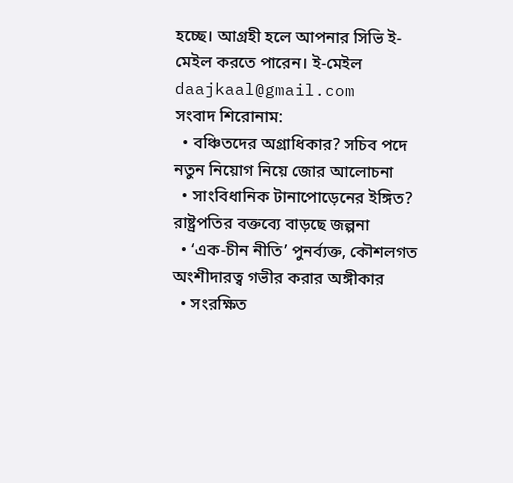হচ্ছে। আগ্রহী হলে আপনার সিভি ই-মেইল করতে পারেন। ই-মেইল daajkaal@gmail.com
সংবাদ শিরোনাম:
  • বঞ্চিতদের অগ্রাধিকার? সচিব পদে নতুন নিয়োগ নিয়ে জোর আলোচনা
  • সাংবিধানিক টানাপোড়েনের ইঙ্গিত? রাষ্ট্রপতির বক্তব্যে বাড়ছে জল্পনা
  • ‘এক-চীন নীতি’ পুনর্ব্যক্ত, কৌশলগত অংশীদারত্ব গভীর করার অঙ্গীকার
  • সংরক্ষিত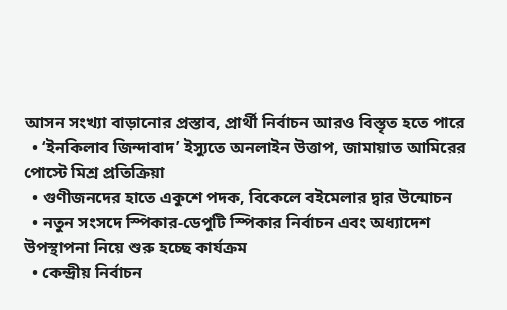আসন সংখ্যা বাড়ানোর প্রস্তাব, প্রার্থী নির্বাচন আরও বিস্তৃত হতে পারে
  • ‘ইনকিলাব জিন্দাবাদ’ ইস্যুতে অনলাইন উত্তাপ, জামায়াত আমিরের পোস্টে মিশ্র প্রতিক্রিয়া
  • গুণীজনদের হাতে একুশে পদক, বিকেলে বইমেলার দ্বার উন্মোচন
  • নতুন সংসদে স্পিকার-ডেপুটি স্পিকার নির্বাচন এবং অধ্যাদেশ উপস্থাপনা নিয়ে শুরু হচ্ছে কার্যক্রম
  • কেন্দ্রীয় নির্বাচন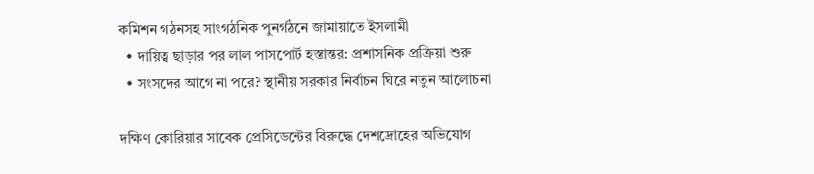কমিশন গঠনসহ সাংগঠনিক পুনর্গঠনে জামায়াতে ইসলামী
  • দায়িত্ব ছাড়ার পর লাল পাসপোর্ট হস্তান্তর: প্রশাসনিক প্রক্রিয়া শুরু
  • সংসদের আগে না পরে? স্থানীয় সরকার নির্বাচন ঘিরে নতুন আলোচনা

দক্ষিণ কোরিয়ার সাবেক প্রেসিডেন্টের বিরুদ্ধে দেশদ্রোহের অভিযোগ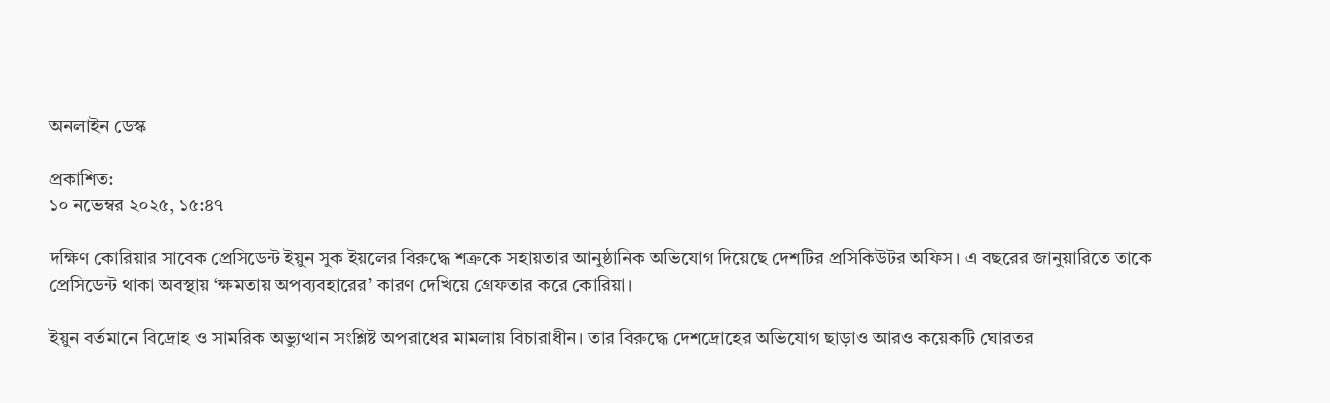অনলাইন ডেস্ক

প্রকাশিত:
১০ নভেম্বর ২০২৫, ১৫:৪৭

দক্ষিণ কোরিয়ার সাবেক প্রেসিডেন্ট ইয়ুন সুক ইয়লের বিরুদ্ধে শত্রুকে সহায়তার আনুষ্ঠানিক অভিযোগ দিয়েছে দেশটির প্রসিকিউটর অফিস। এ বছরের জানুয়ারিতে তাকে প্রেসিডেন্ট থাকা অবস্থায় ‘ক্ষমতায় অপব্যবহারের’ কারণ দেখিয়ে গ্রেফতার করে কোরিয়া।

ইয়ুন বর্তমানে বিদ্রোহ ও সামরিক অভ্যুত্থান সংশ্লিষ্ট অপরাধের মামলায় বিচারাধীন। তার বিরুদ্ধে দেশদ্রোহের অভিযোগ ছাড়াও আরও কয়েকটি ঘোরতর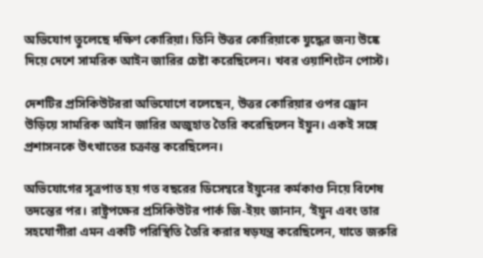অভিযোগ তুলেছে দক্ষিণ কোরিয়া। তিনি উত্তর কোরিয়াকে যুদ্ধের জন্য উষ্কে দিয়ে দেশে সামরিক আইন জারির চেষ্টা করেছিলেন। খবর ওয়াশিংটন পোস্ট।

দেশটির প্রসিকিউটররা অভিযোগে বলেছেন, উত্তর কোরিয়ার ওপর ড্রোন উড়িয়ে সামরিক আইন জারির অজুহাত তৈরি করেছিলেন ইয়ুন। একই সঙ্গে প্রশাসনকে উৎখাতের চক্রান্ত করেছিলেন।

অভিযোগের সূত্রপাত হয় গত বছরের ডিসেম্বরে ইয়ুনের কর্মকাণ্ড নিয়ে বিশেষ তদন্তের পর। রাষ্ট্রপক্ষের প্রসিকিউটর পার্ক জি-ইয়ং জানান, ‘ইয়ুন এবং তার সহযোগীরা এমন একটি পরিস্থিতি তৈরি করার ষড়যন্ত্র করেছিলেন, যাতে জরুরি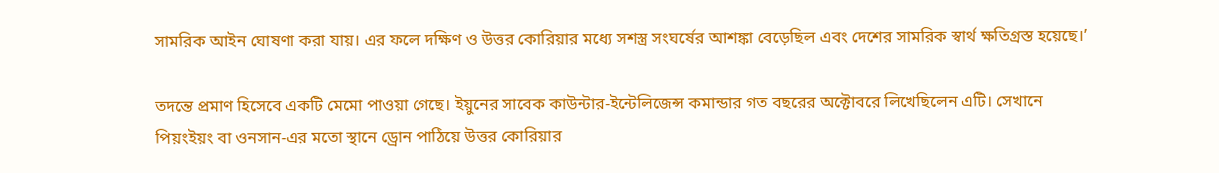সামরিক আইন ঘোষণা করা যায়। এর ফলে দক্ষিণ ও উত্তর কোরিয়ার মধ্যে সশস্ত্র সংঘর্ষের আশঙ্কা বেড়েছিল এবং দেশের সামরিক স্বার্থ ক্ষতিগ্রস্ত হয়েছে।’

তদন্তে প্রমাণ হিসেবে একটি মেমো পাওয়া গেছে। ইয়ুনের সাবেক কাউন্টার-ইন্টেলিজেন্স কমান্ডার গত বছরের অক্টোবরে লিখেছিলেন এটি। সেখানে পিয়ংইয়ং বা ওনসান-এর মতো স্থানে ড্রোন পাঠিয়ে উত্তর কোরিয়ার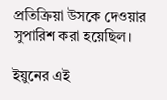প্রতিক্রিয়া উসকে দেওয়ার সুপারিশ করা হয়েছিল।

ইয়ুনের এই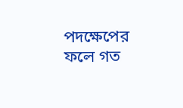পদক্ষেপের ফলে গত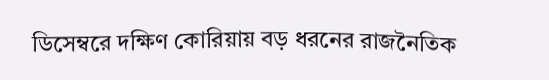ডিসেম্বরে দক্ষিণ কোরিয়ায় বড় ধরনের রাজনৈতিক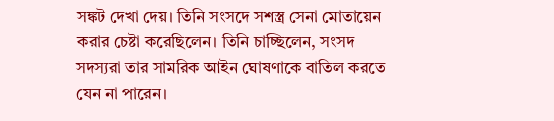সঙ্কট দেখা দেয়। তিনি সংসদে সশস্ত্র সেনা মোতায়েন করার চেষ্টা করেছিলেন। তিনি চাচ্ছিলেন, সংসদ সদস্যরা তার সামরিক আইন ঘোষণাকে বাতিল করতে যেন না পারেন।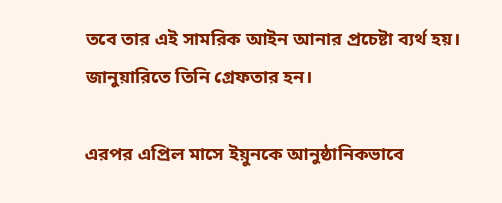তবে তার এই সামরিক আইন আনার প্রচেষ্টা ব্যর্থ হয়। জানুয়ারিতে তিনি গ্রেফতার হন।

এরপর এপ্রিল মাসে ইয়ুনকে আনুষ্ঠানিকভাবে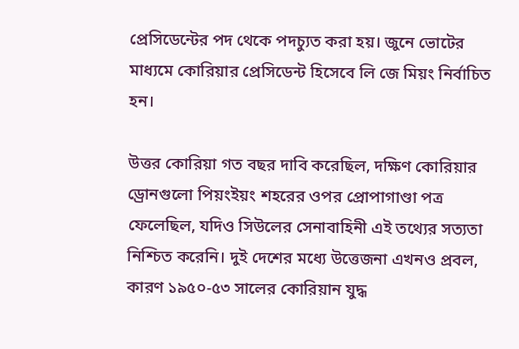প্রেসিডেন্টের পদ থেকে পদচ্যুত করা হয়। জুনে ভোটের মাধ্যমে কোরিয়ার প্রেসিডেন্ট হিসেবে লি জে মিয়ং নির্বাচিত হন।

উত্তর কোরিয়া গত বছর দাবি করেছিল, দক্ষিণ কোরিয়ার ড্রোনগুলো পিয়ংইয়ং শহরের ওপর প্রোপাগাণ্ডা পত্র ফেলেছিল, যদিও সিউলের সেনাবাহিনী এই তথ্যের সত্যতা নিশ্চিত করেনি। দুই দেশের মধ্যে উত্তেজনা এখনও প্রবল, কারণ ১৯৫০-৫৩ সালের কোরিয়ান যুদ্ধ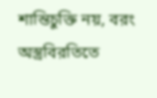শান্তিচুক্তি নয়, বরং অস্ত্রবিরতিতে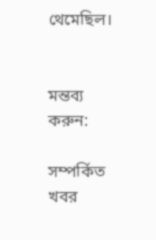থেমেছিল।


মন্তব্য করুন:

সম্পর্কিত খবর